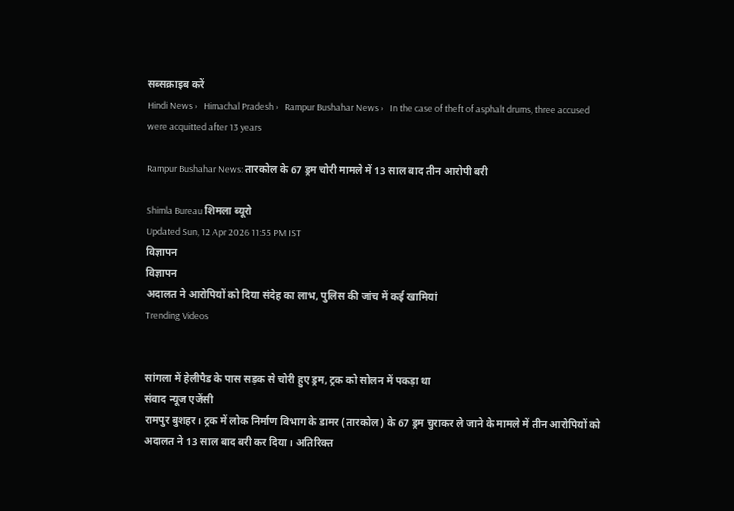सब्सक्राइब करें
Hindi News ›   Himachal Pradesh ›   Rampur Bushahar News ›   In the case of theft of asphalt drums, three accused were acquitted after 13 years

Rampur Bushahar News: तारकोल के 67 ड्रम चोरी मामले में 13 साल बाद तीन आरोपी बरी

Shimla Bureau शिमला ब्यूरो
Updated Sun, 12 Apr 2026 11:55 PM IST
विज्ञापन
विज्ञापन
अदालत ने आरोपियों को दिया संदेह का लाभ, पुलिस की जांच में कई खामियां
Trending Videos


सांगला में हेलीपैड के पास सड़क से चोरी हुए ड्रम, ट्रक को सोलन में पकड़ा था
संवाद न्यूज एजेंसी
रामपुर बुशहर। ट्रक में लोक निर्माण विभाग के डामर (तारकोल) के 67 ड्रम चुराकर ले जाने के मामले में तीन आरोपियों को अदालत ने 13 साल बाद बरी कर दिया। अतिरिक्त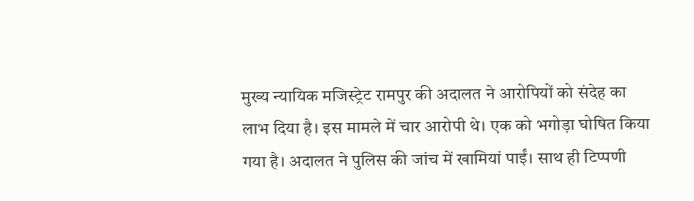मुख्य न्यायिक मजिस्ट्रेट रामपुर की अदालत ने आरोपियों को संदेह का लाभ दिया है। इस मामले में चार आरोपी थे। एक को भगोड़ा घोषित किया गया है। अदालत ने पुलिस की जांच में खामियां पाईं। साथ ही टिप्पणी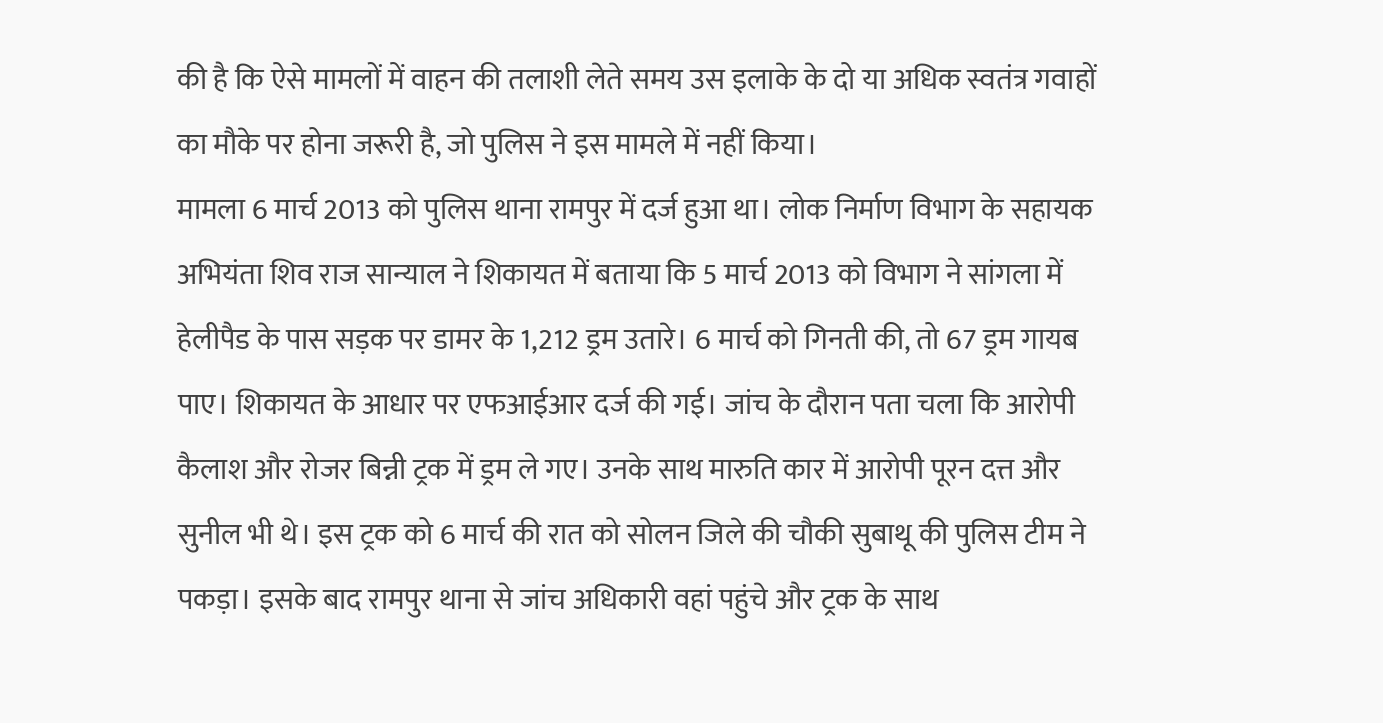की है कि ऐसे मामलों में वाहन की तलाशी लेते समय उस इलाके के दो या अधिक स्वतंत्र गवाहों का मौके पर होना जरूरी है, जो पुलिस ने इस मामले में नहीं किया।
मामला 6 मार्च 2013 को पुलिस थाना रामपुर में दर्ज हुआ था। लोक निर्माण विभाग के सहायक अभियंता शिव राज सान्याल ने शिकायत में बताया कि 5 मार्च 2013 को विभाग ने सांगला में हेलीपैड के पास सड़क पर डामर के 1,212 ड्रम उतारे। 6 मार्च को गिनती की, तो 67 ड्रम गायब पाए। शिकायत के आधार पर एफआईआर दर्ज की गई। जांच के दौरान पता चला कि आरोपी कैलाश और रोजर बिन्नी ट्रक में ड्रम ले गए। उनके साथ मारुति कार में आरोपी पूरन दत्त और सुनील भी थे। इस ट्रक को 6 मार्च की रात को सोलन जिले की चौकी सुबाथू की पुलिस टीम ने पकड़ा। इसके बाद रामपुर थाना से जांच अधिकारी वहां पहुंचे और ट्रक के साथ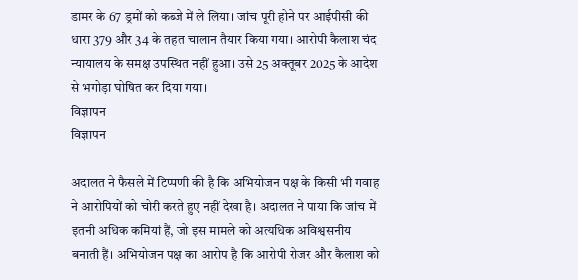डामर के 67 ड्रमों को कब्जे में ले लिया। जांच पूरी होने पर आईपीसी की धारा 379 और 34 के तहत चालान तैयार किया गया। आरोपी कैलाश चंद न्यायालय के समक्ष उपस्थित नहीं हुआ। उसे 25 अक्तूबर 2025 के आदेश से भगोड़ा घोषित कर दिया गया।
विज्ञापन
विज्ञापन

अदालत ने फैसले में टिप्पणी की है कि अभियोजन पक्ष के किसी भी गवाह ने आरोपियों को चोरी करते हुए नहीं देखा है। अदालत ने पाया कि जांच में इतनी अधिक कमियां हैं, जो इस मामले को अत्यधिक अविश्वसनीय बनाती हैं। अभियोजन पक्ष का आरोप है कि आरोपी रोजर और कैलाश को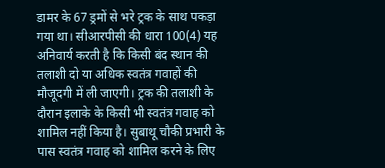डामर के 67 ड्रमों से भरे ट्रक के साथ पकड़ा गया था। सीआरपीसी की धारा 100(4) यह अनिवार्य करती है कि किसी बंद स्थान की तलाशी दो या अधिक स्वतंत्र गवाहों की मौजूदगी में ली जाएगी। ट्रक की तलाशी के दौरान इलाके के किसी भी स्वतंत्र गवाह को शामिल नहीं किया है। सुबाथू चौकी प्रभारी के पास स्वतंत्र गवाह को शामिल करने के लिए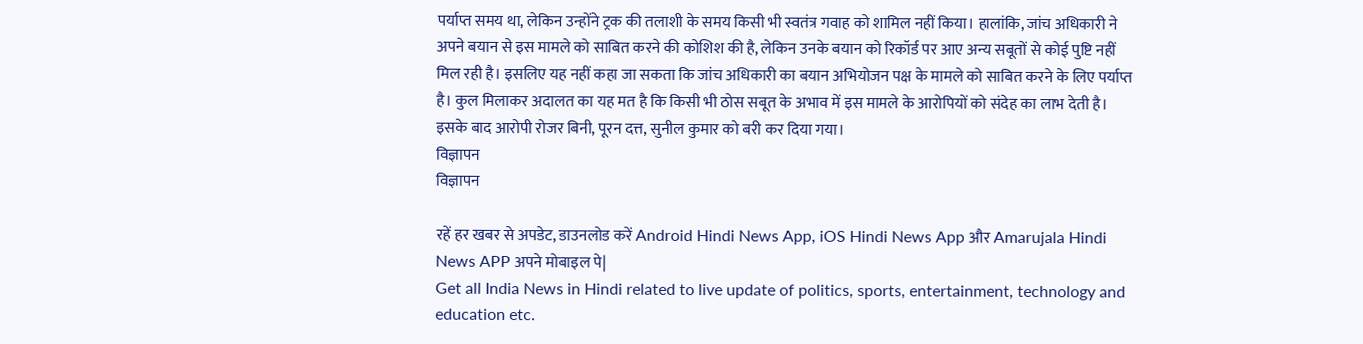पर्याप्त समय था, लेकिन उन्होंने ट्रक की तलाशी के समय किसी भी स्वतंत्र गवाह को शामिल नहीं किया। हालांकि, जांच अधिकारी ने अपने बयान से इस मामले को साबित करने की कोशिश की है, लेकिन उनके बयान को रिकॉर्ड पर आए अन्य सबूतों से कोई पुष्टि नहीं मिल रही है। इसलिए यह नहीं कहा जा सकता कि जांच अधिकारी का बयान अभियोजन पक्ष के मामले को साबित करने के लिए पर्याप्त है। कुल मिलाकर अदालत का यह मत है कि किसी भी ठोस सबूत के अभाव में इस मामले के आरोपियों को संदेह का लाभ देती है। इसके बाद आरोपी रोजर बिनी, पूरन दत्त, सुनील कुमार को बरी कर दिया गया।
विज्ञापन
विज्ञापन

रहें हर खबर से अपडेट, डाउनलोड करें Android Hindi News App, iOS Hindi News App और Amarujala Hindi News APP अपने मोबाइल पे|
Get all India News in Hindi related to live update of politics, sports, entertainment, technology and education etc.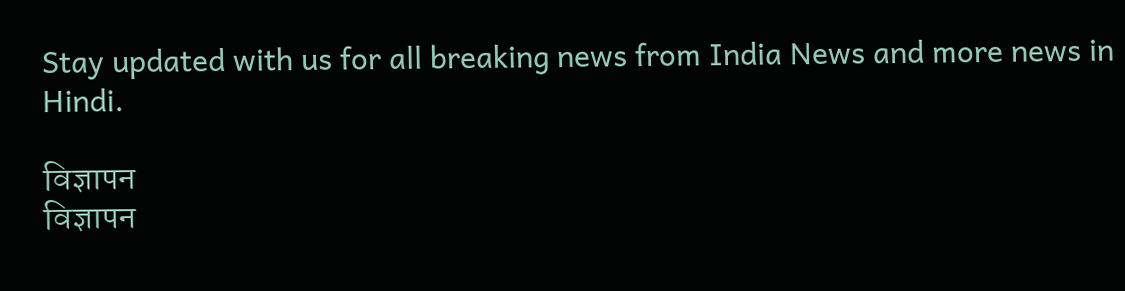Stay updated with us for all breaking news from India News and more news in Hindi.

विज्ञापन
विज्ञापन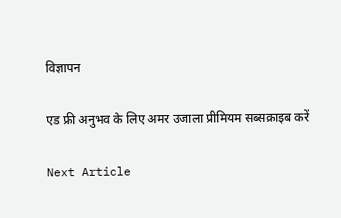विज्ञापन

एड फ्री अनुभव के लिए अमर उजाला प्रीमियम सब्सक्राइब करें

Next Article